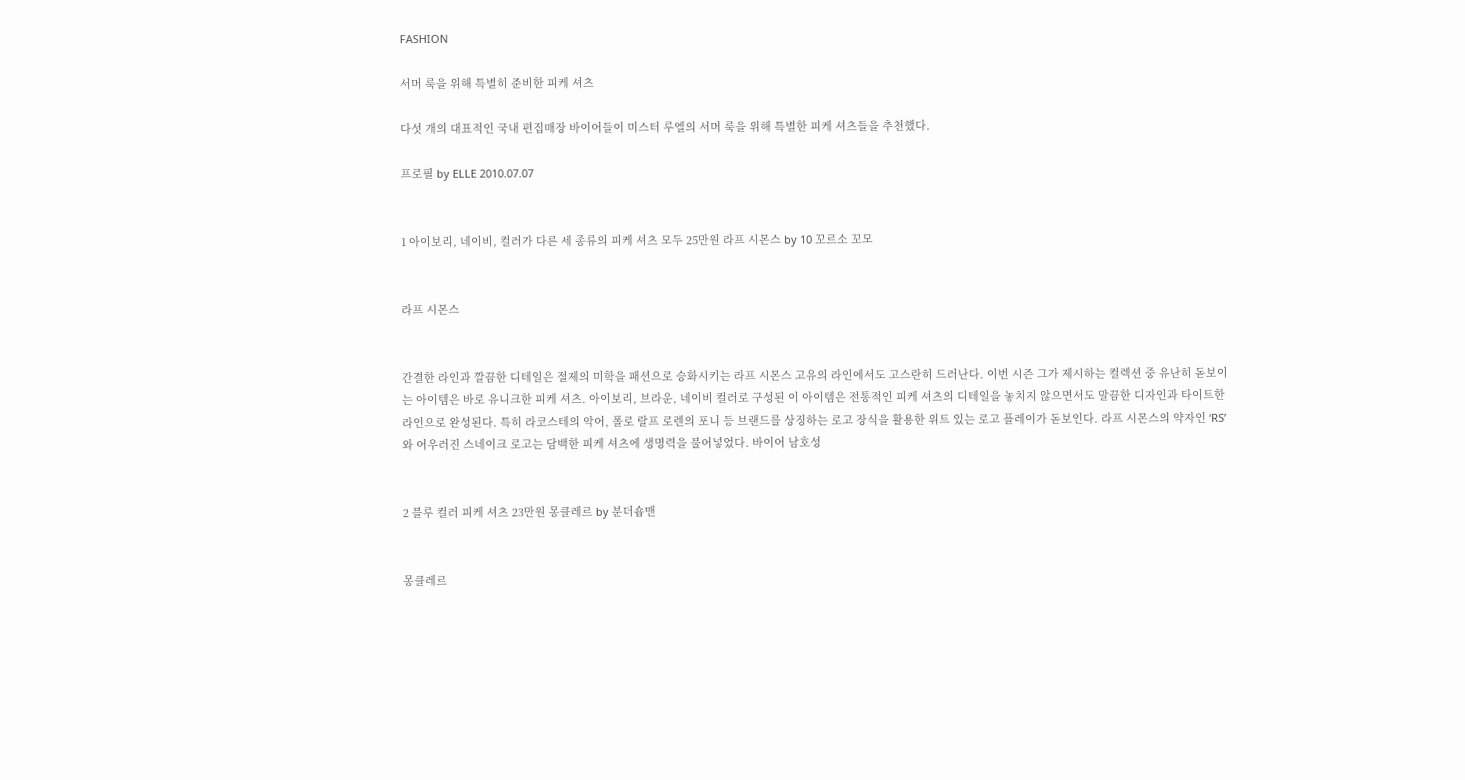FASHION

서머 룩을 위해 특별히 준비한 피케 셔츠

다섯 개의 대표적인 국내 편집매장 바이어들이 미스터 루엘의 서머 룩을 위해 특별한 피케 셔츠들을 추천했다.

프로필 by ELLE 2010.07.07


1 아이보리, 네이비, 컬러가 다른 세 종류의 피케 셔츠 모두 25만원 라프 시몬스 by 10 꼬르소 꼬모


라프 시몬스


간결한 라인과 깔끔한 디테일은 절제의 미학을 패션으로 승화시키는 라프 시몬스 고유의 라인에서도 고스란히 드러난다. 이번 시즌 그가 제시하는 컬렉션 중 유난히 돋보이는 아이템은 바로 유니크한 피케 셔츠. 아이보리, 브라운, 네이비 컬러로 구성된 이 아이템은 전통적인 피케 셔츠의 디테일을 놓치지 않으면서도 말끔한 디자인과 타이트한 라인으로 완성된다. 특히 라코스테의 악어, 폴로 랄프 로렌의 포니 등 브랜드를 상징하는 로고 장식을 활용한 위트 있는 로고 플레이가 돋보인다. 라프 시몬스의 약자인 ‘RS’와 어우러진 스네이크 로고는 담백한 피케 셔츠에 생명력을 불어넣었다. 바이어 남호성


2 블루 컬러 피케 셔츠 23만원 몽클레르 by 분더숍맨


몽클레르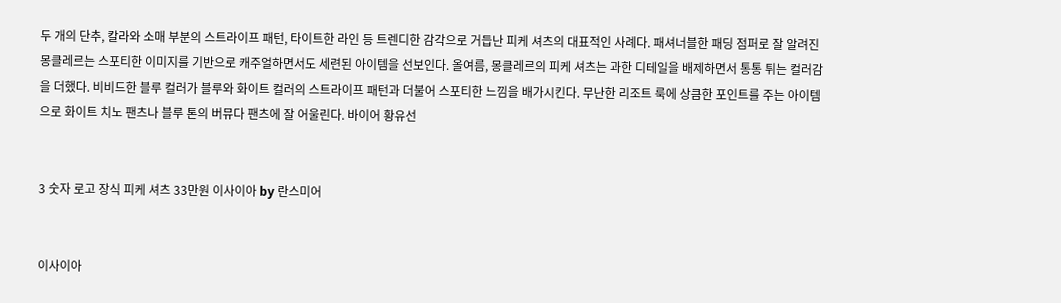두 개의 단추, 칼라와 소매 부분의 스트라이프 패턴, 타이트한 라인 등 트렌디한 감각으로 거듭난 피케 셔츠의 대표적인 사례다. 패셔너블한 패딩 점퍼로 잘 알려진 몽클레르는 스포티한 이미지를 기반으로 캐주얼하면서도 세련된 아이템을 선보인다. 올여름, 몽클레르의 피케 셔츠는 과한 디테일을 배제하면서 통통 튀는 컬러감을 더했다. 비비드한 블루 컬러가 블루와 화이트 컬러의 스트라이프 패턴과 더불어 스포티한 느낌을 배가시킨다. 무난한 리조트 룩에 상큼한 포인트를 주는 아이템으로 화이트 치노 팬츠나 블루 톤의 버뮤다 팬츠에 잘 어울린다. 바이어 황유선


3 숫자 로고 장식 피케 셔츠 33만원 이사이아 by 란스미어


이사이아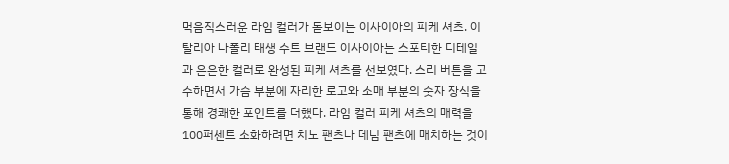먹음직스러운 라임 컬러가 돋보이는 이사이아의 피케 셔츠. 이탈리아 나폴리 태생 수트 브랜드 이사이아는 스포티한 디테일과 은은한 컬러로 완성된 피케 셔츠를 선보였다. 스리 버튼을 고수하면서 가슴 부분에 자리한 로고와 소매 부분의 숫자 장식을 통해 경쾌한 포인트를 더했다. 라임 컬러 피케 셔츠의 매력을 100퍼센트 소화하려면 치노 팬츠나 데님 팬츠에 매치하는 것이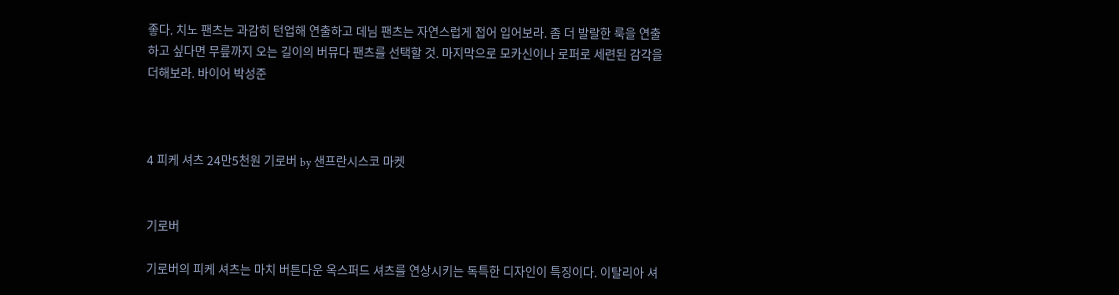좋다. 치노 팬츠는 과감히 턴업해 연출하고 데님 팬츠는 자연스럽게 접어 입어보라. 좀 더 발랄한 룩을 연출하고 싶다면 무릎까지 오는 길이의 버뮤다 팬츠를 선택할 것. 마지막으로 모카신이나 로퍼로 세련된 감각을 더해보라. 바이어 박성준



4 피케 셔츠 24만5천원 기로버 by 샌프란시스코 마켓


기로버

기로버의 피케 셔츠는 마치 버튼다운 옥스퍼드 셔츠를 연상시키는 독특한 디자인이 특징이다. 이탈리아 셔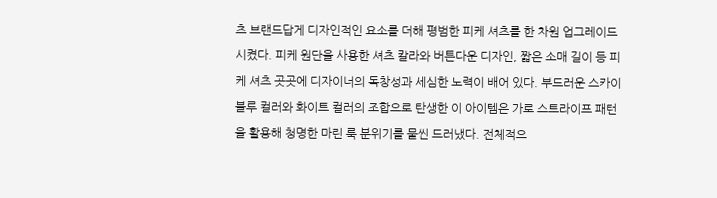츠 브랜드답게 디자인적인 요소를 더해 평범한 피케 셔츠를 한 차원 업그레이드시켰다. 피케 원단을 사용한 셔츠 칼라와 버튼다운 디자인, 짧은 소매 길이 등 피케 셔츠 곳곳에 디자이너의 독창성과 세심한 노력이 배어 있다. 부드러운 스카이 블루 컬러와 화이트 컬러의 조합으로 탄생한 이 아이템은 가로 스트라이프 패턴을 활용해 청명한 마린 룩 분위기를 물씬 드러냈다. 전체적으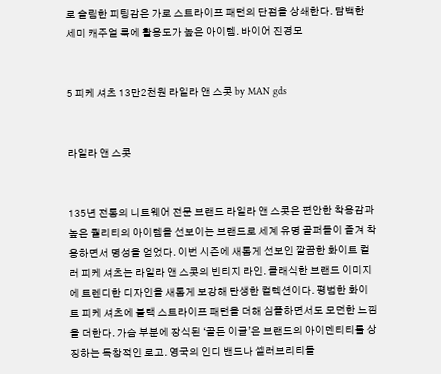로 슬림한 피팅감은 가로 스트라이프 패턴의 단점을 상쇄한다. 담백한 세미 캐주얼 룩에 활용도가 높은 아이템. 바이어 진경모


5 피케 셔츠 13만2천원 라일라 앤 스콧 by MAN gds


라일라 앤 스콧


135년 전통의 니트웨어 전문 브랜드 라일라 앤 스콧은 편안한 착용감과 높은 퀄리티의 아이템을 선보이는 브랜드로 세계 유명 골퍼들이 즐겨 착용하면서 명성을 얻었다. 이번 시즌에 새롭게 선보인 깔끔한 화이트 컬러 피케 셔츠는 라일라 앤 스콧의 빈티지 라인. 클래식한 브랜드 이미지에 트렌디한 디자인을 새롭게 보강해 탄생한 컬렉션이다. 평범한 화이트 피케 셔츠에 블랙 스트라이프 패턴을 더해 심플하면서도 모던한 느낌을 더한다. 가슴 부분에 장식된 ‘골든 이글’은 브랜드의 아이덴티티를 상징하는 독창적인 로고. 영국의 인디 밴드나 셀러브리티들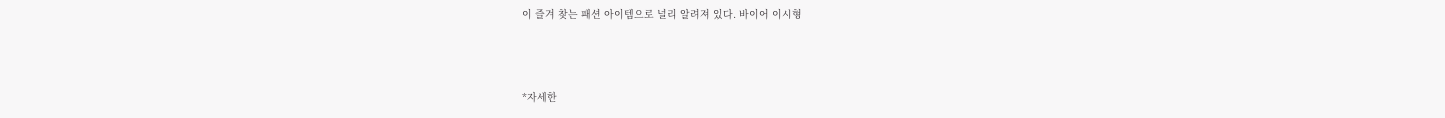이 즐겨 찾는 패션 아이템으로 널리 알려져 있다. 바이어 이시형



*자세한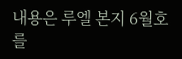내용은 루엘 본지 6월호를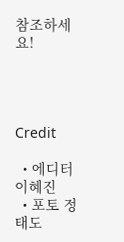참조하세요!




Credit

  • 에디터 이혜진
  • 포토 정태도